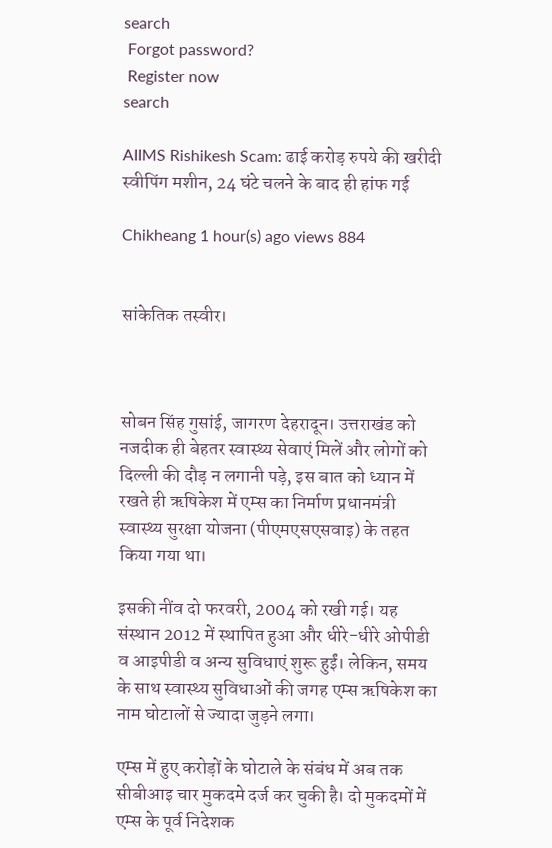search
 Forgot password?
 Register now
search

AIIMS Rishikesh Scam: ढाई करोड़ रुपये की खरीदी स्वीपिंग मशीन, 24 घंटे चलने के बाद ही हांफ गई

Chikheang 1 hour(s) ago views 884


सांकेतिक तस्वीर।



सोबन सिंह गुसांई, जागरण देहरादून। उत्तराखंड को नजदीक ही बेहतर स्वास्थ्य सेवाएं मिलें और लोगों को दिल्ली की दौड़ न लगानी पड़े, इस बात को ध्यान में रखते ही ऋषिकेश में एम्स का निर्माण प्रधानमंत्री स्वास्थ्य सुरक्षा योजना (पीएमएसएसवाइ) के तहत किया गया था।

इसकी नींव दो फरवरी, 2004 को रखी गई। यह संस्थान 2012 में स्थापित हुआ और धीरे-धीरे ओपीडी व आइपीडी व अन्य सुविधाएं शुरू हुईं। लेकिन, समय के साथ स्वास्थ्य सुविधाओं की जगह एम्स ऋषिकेश का नाम घोटालों से ज्यादा जुड़ने लगा।

एम्स में हुए करोड़ों के घोटाले के संबंध में अब तक सीबीआइ चार मुकदमे दर्ज कर चुकी है। दो मुकदमों में एम्स के पूर्व निदेशक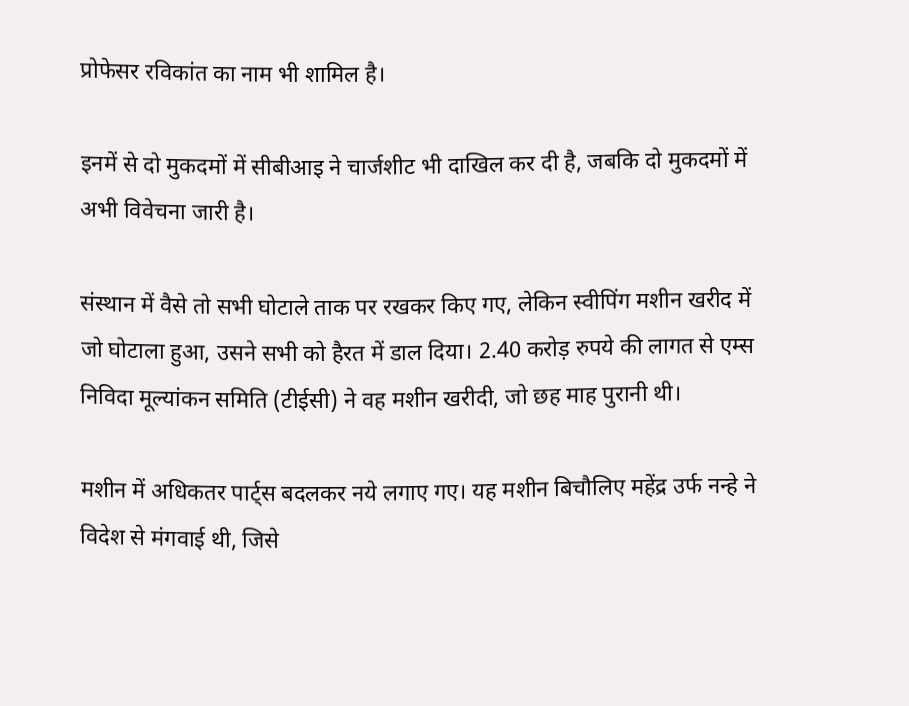प्रोफेसर रविकांत का नाम भी शामिल है।

इनमें से दो मुकदमों में सीबीआइ ने चार्जशीट भी दाखिल कर दी है, जबकि दो मुकदमों में अभी विवेचना जारी है।

संस्थान में वैसे तो सभी घोटाले ताक पर रखकर किए गए, लेकिन स्वीपिंग मशीन खरीद में जो घोटाला हुआ, उसने सभी को हैरत में डाल दिया। 2.40 करोड़ रुपये की लागत से एम्स निविदा मूल्यांकन समिति (टीईसी) ने वह मशीन खरीदी, जो छह माह पुरानी थी।

मशीन में अधिकतर पार्ट्स बदलकर नये लगाए गए। यह मशीन बिचौलिए महेंद्र उर्फ नन्हे ने विदेश से मंगवाई थी, जिसे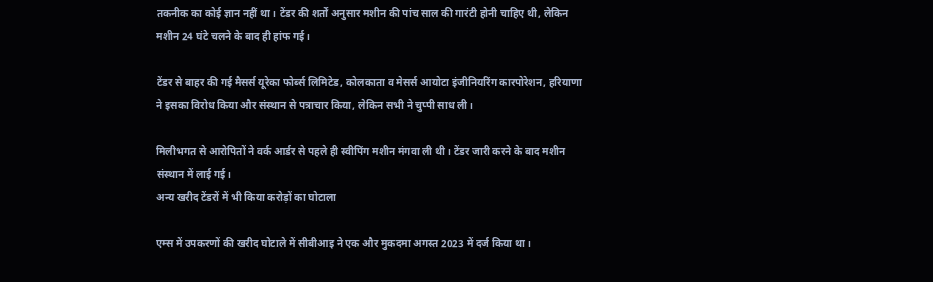तकनीक का कोई ज्ञान नहीं था। टेंडर की शर्तों अनुसार मशीन की पांच साल की गारंटी होनी चाहिए थी, लेकिन मशीन 24 घंटे चलने के बाद ही हांफ गई।

टेंडर से बाहर की गई मैसर्स यूरेका फोर्ब्स लिमिटेड, कोलकाता व मेसर्स आयोटा इंजीनियरिंग कारपोरेशन, हरियाणा ने इसका विरोध किया और संस्थान से पत्राचार किया, लेकिन सभी ने चुप्पी साध ली।

मिलीभगत से आरोपितों ने वर्क आर्डर से पहले ही स्वीपिंग मशीन मंगवा ली थी। टेंडर जारी करने के बाद मशीन संस्थान में लाई गई।
अन्य खरीद टेंडरों में भी किया करोड़ों का घोटाला

एम्स में उपकरणों की खरीद घोटाले में सीबीआइ ने एक और मुकदमा अगस्त 2023 में दर्ज किया था।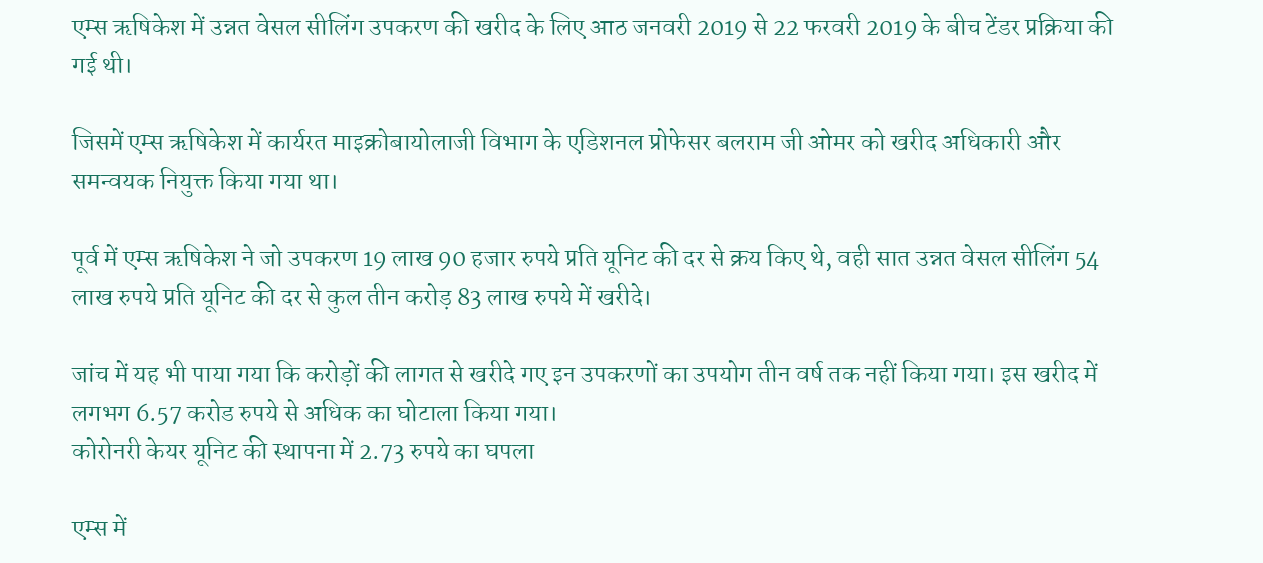एम्स ऋषिकेश में उन्नत वेसल सीलिंग उपकरण की खरीद के लिए आठ जनवरी 2019 से 22 फरवरी 2019 के बीच टेंडर प्रक्रिया की गई थी।

जिसमें एम्स ऋषिकेश में कार्यरत माइक्रोबायोलाजी विभाग के एडिशनल प्रोफेसर बलराम जी ओमर को खरीद अधिकारी और समन्वयक नियुक्त किया गया था।

पूर्व में एम्स ऋषिकेश ने जो उपकरण 19 लाख 90 हजार रुपये प्रति यूनिट की दर से क्रय किए थे, वही सात उन्नत वेसल सीलिंग 54 लाख रुपये प्रति यूनिट की दर से कुल तीन करोड़ 83 लाख रुपये में खरीदे।

जांच में यह भी पाया गया कि करोड़ों की लागत से खरीदे गए इन उपकरणों का उपयोग तीन वर्ष तक नहीं किया गया। इस खरीद में लगभग 6.57 करोड रुपये से अधिक का घोटाला किया गया।
कोरोनरी केयर यूनिट की स्थापना में 2.73 रुपये का घपला

एम्स में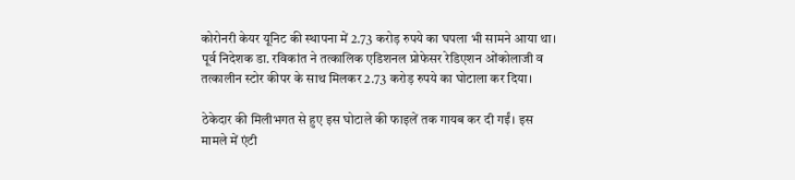कोरोनरी केयर यूनिट की स्थापना में 2.73 करोड़ रुपये का घपला भी सामने आया था। पूर्व निदेशक डा. रविकांत ने तत्कालिक एडिशनल प्रोफेसर रेडिएशन ओंकोलाजी व तत्कालीन स्टोर कीपर के साथ मिलकर 2.73 करोड़ रुपये का घोटाला कर दिया।

ठेकेदार की मिलीभगत से हुए इस घोटाले की फाइलें तक गायब कर दी गईं। इस मामले में एंटी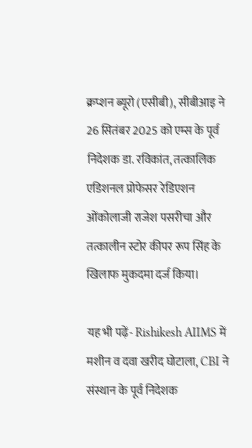क्रप्शन ब्यूरो (एसीबी), सीबीआइ ने 26 सितंबर 2025 को एम्स के पूर्व निदेशक डा. रविकांत, तत्कालिक एडिशनल प्रोफेसर रेडिएशन ओंकोलाजी राजेश पसरीचा और तत्कालीन स्टोर कीपर रूप सिंह के खिलाफ मुकदमा दर्ज किया।

यह भी पढ़ें- Rishikesh AIIMS में मशीन व दवा खरीद घोटाला, CBI ने संस्थान के पूर्व निदेशक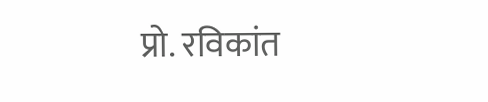प्रो. रविकांत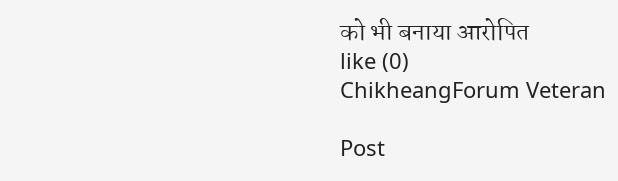को भी बनाया आरोपित
like (0)
ChikheangForum Veteran

Post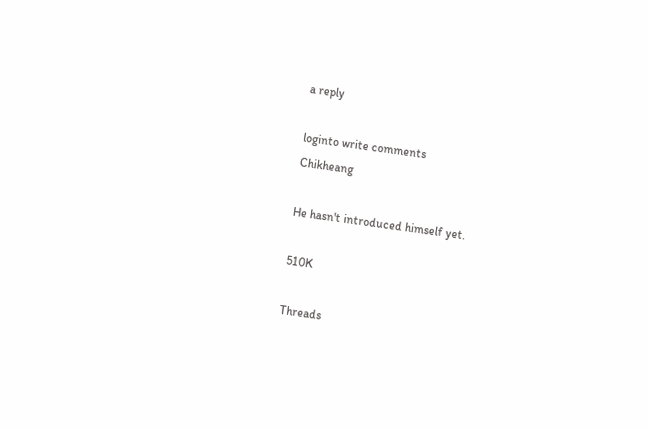a reply

loginto write comments
Chikheang

He hasn't introduced himself yet.

510K

Threads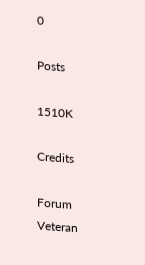0

Posts

1510K

Credits

Forum Veteran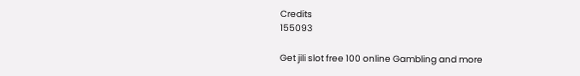Credits
155093

Get jili slot free 100 online Gambling and more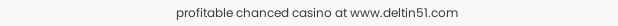profitable chanced casino at www.deltin51.com